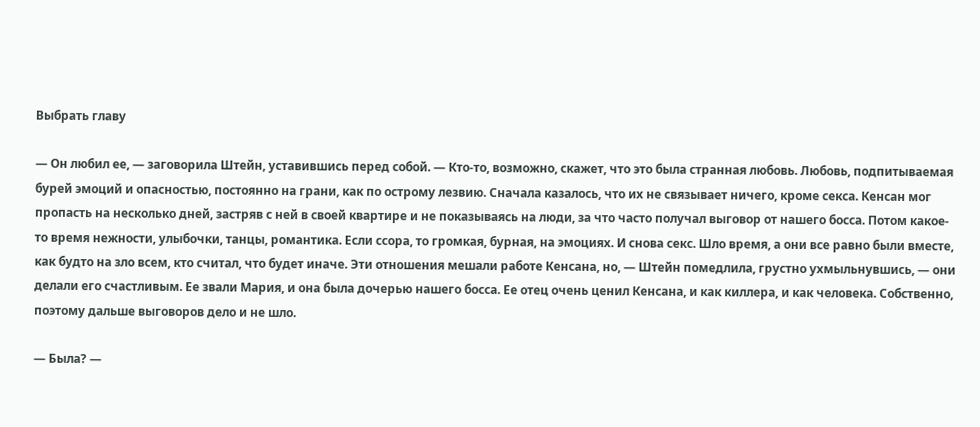Выбрать главу

— Он любил ее, — заговорила Штейн, уставившись перед собой. — Кто-то, возможно, скажет, что это была странная любовь. Любовь, подпитываемая бурей эмоций и опасностью, постоянно на грани, как по острому лезвию. Сначала казалось, что их не связывает ничего, кроме секса. Кенсан мог пропасть на несколько дней, застряв с ней в своей квартире и не показываясь на люди, за что часто получал выговор от нашего босса. Потом какое-то время нежности, улыбочки, танцы, романтика. Если ссора, то громкая, бурная, на эмоциях. И снова секс. Шло время, а они все равно были вместе, как будто на зло всем, кто считал, что будет иначе. Эти отношения мешали работе Кенсана, но, — Штейн помедлила, грустно ухмыльнувшись, — они делали его счастливым. Ее звали Мария, и она была дочерью нашего босса. Ее отец очень ценил Кенсана, и как киллера, и как человека. Собственно, поэтому дальше выговоров дело и не шло.

— Была? —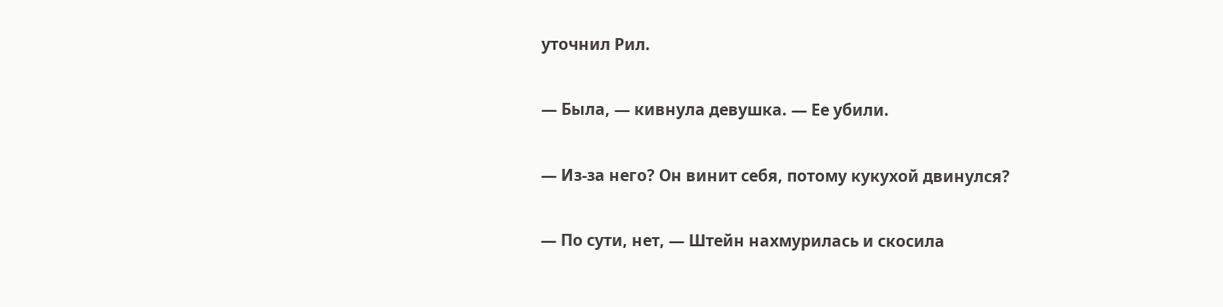уточнил Рил.

— Была, — кивнула девушка. — Ее убили.

— Из-за него? Он винит себя, потому кукухой двинулся?

— По сути, нет, — Штейн нахмурилась и скосила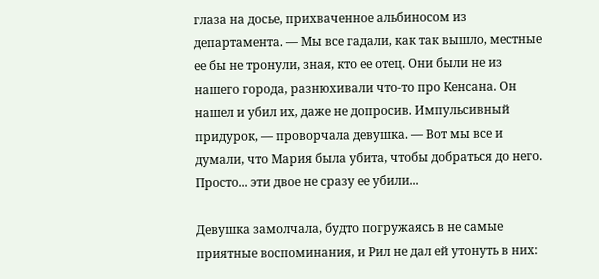глаза на досье, прихваченное альбиносом из департамента. — Мы все гадали, как так вышло, местные ее бы не тронули, зная, кто ее отец. Они были не из нашего города, разнюхивали что-то про Кенсана. Он нашел и убил их, даже не допросив. Импульсивный придурок, — проворчала девушка. — Вот мы все и думали, что Мария была убита, чтобы добраться до него. Просто... эти двое не сразу ее убили...

Девушка замолчала, будто погружаясь в не самые приятные воспоминания, и Рил не дал ей утонуть в них: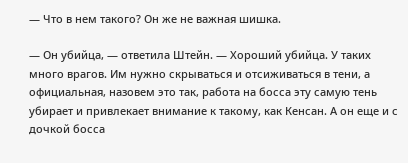— Что в нем такого? Он же не важная шишка.

— Он убийца, — ответила Штейн. — Хороший убийца. У таких много врагов. Им нужно скрываться и отсиживаться в тени, а официальная, назовем это так, работа на босса эту самую тень убирает и привлекает внимание к такому, как Кенсан. А он еще и с дочкой босса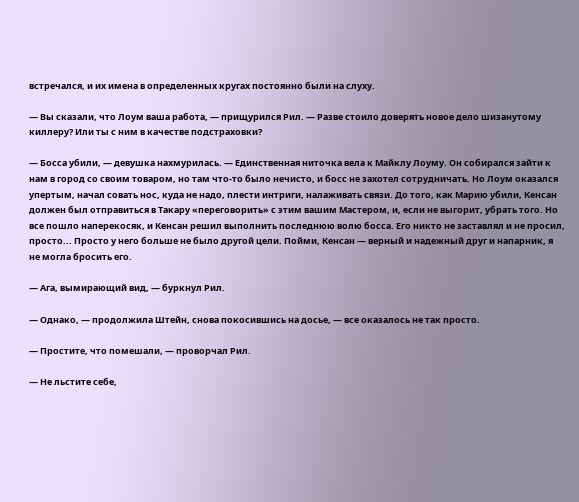встречался, и их имена в определенных кругах постоянно были на слуху.

— Вы сказали, что Лоум ваша работа, — прищурился Рил. — Разве стоило доверять новое дело шизанутому киллеру? Или ты с ним в качестве подстраховки?

— Босса убили, — девушка нахмурилась. — Единственная ниточка вела к Майклу Лоуму. Он собирался зайти к нам в город со своим товаром, но там что-то было нечисто, и босс не захотел сотрудничать. Но Лоум оказался упертым, начал совать нос, куда не надо, плести интриги, налаживать связи. До того, как Марию убили, Кенсан должен был отправиться в Такару «переговорить» с этим вашим Мастером, и, если не выгорит, убрать того. Но все пошло наперекосяк, и Кенсан решил выполнить последнюю волю босса. Его никто не заставлял и не просил, просто... Просто у него больше не было другой цели. Пойми, Кенсан — верный и надежный друг и напарник, я не могла бросить его.

— Ага, вымирающий вид, — буркнул Рил.

— Однако, — продолжила Штейн, снова покосившись на досье, — все оказалось не так просто.

— Простите, что помешали, — проворчал Рил.

— Не льстите себе,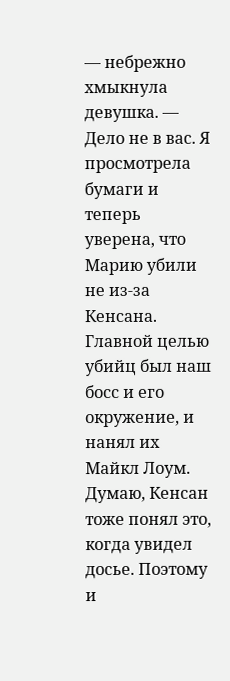— небрежно хмыкнула девушка. — Дело не в вас. Я просмотрела бумаги и теперь уверена, что Марию убили не из-за Кенсана. Главной целью убийц был наш босс и его окружение, и нанял их Майкл Лоум. Думаю, Кенсан тоже понял это, когда увидел досье. Поэтому и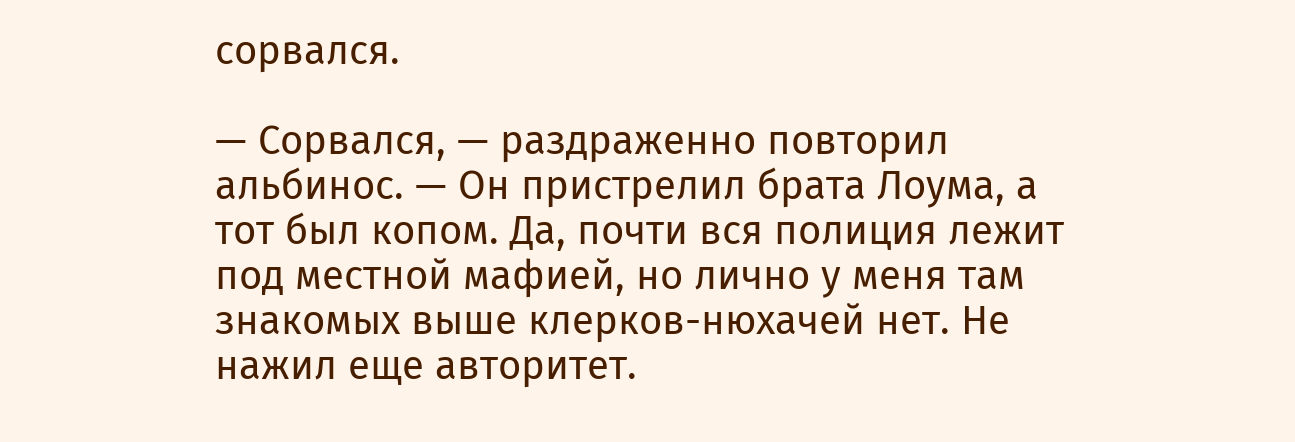сорвался.

— Сорвался, — раздраженно повторил альбинос. — Он пристрелил брата Лоума, а тот был копом. Да, почти вся полиция лежит под местной мафией, но лично у меня там знакомых выше клерков-нюхачей нет. Не нажил еще авторитет.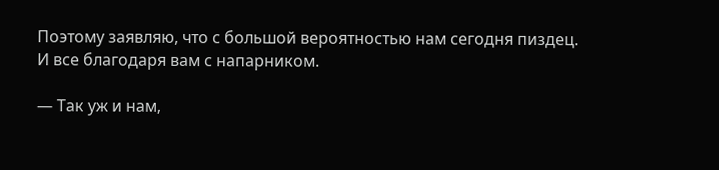Поэтому заявляю, что с большой вероятностью нам сегодня пиздец. И все благодаря вам с напарником.

— Так уж и нам,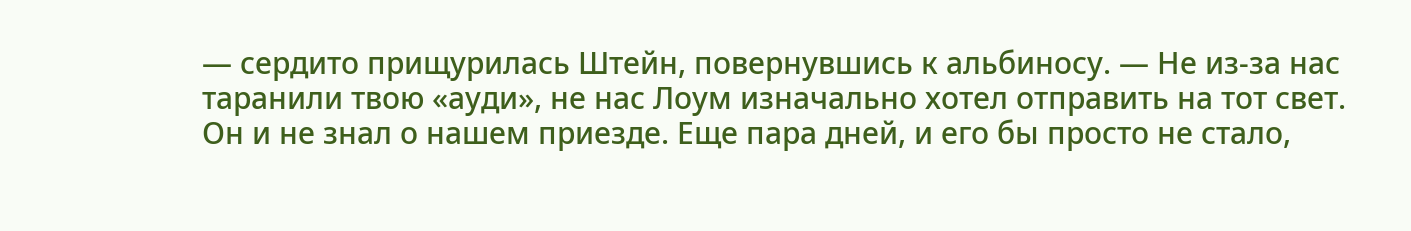— сердито прищурилась Штейн, повернувшись к альбиносу. — Не из-за нас таранили твою «ауди», не нас Лоум изначально хотел отправить на тот свет. Он и не знал о нашем приезде. Еще пара дней, и его бы просто не стало,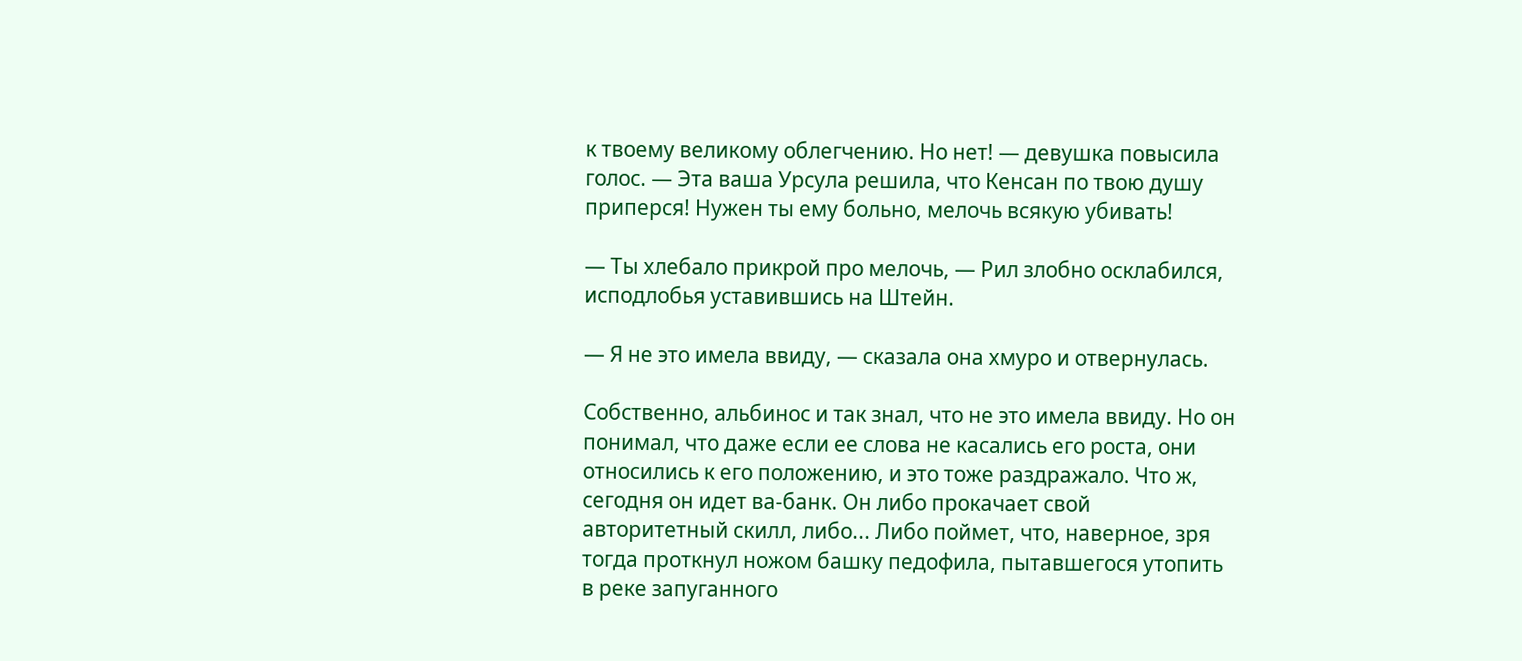к твоему великому облегчению. Но нет! — девушка повысила голос. — Эта ваша Урсула решила, что Кенсан по твою душу приперся! Нужен ты ему больно, мелочь всякую убивать!

— Ты хлебало прикрой про мелочь, — Рил злобно осклабился, исподлобья уставившись на Штейн.

— Я не это имела ввиду, — сказала она хмуро и отвернулась.

Собственно, альбинос и так знал, что не это имела ввиду. Но он понимал, что даже если ее слова не касались его роста, они относились к его положению, и это тоже раздражало. Что ж, сегодня он идет ва-банк. Он либо прокачает свой авторитетный скилл, либо... Либо поймет, что, наверное, зря тогда проткнул ножом башку педофила, пытавшегося утопить в реке запуганного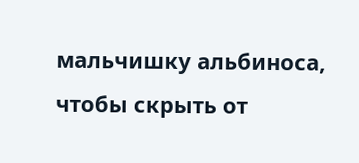мальчишку альбиноса, чтобы скрыть от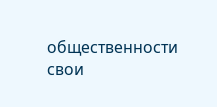общественности свои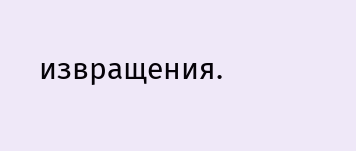извращения.